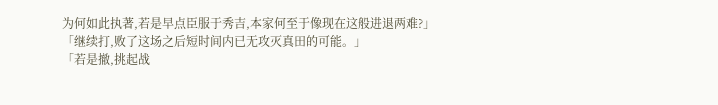为何如此执著,若是早点臣服于秀吉,本家何至于像现在这般进退两难?」
「继续打,败了这场之后短时间内已无攻灭真田的可能。」
「若是撤,挑起战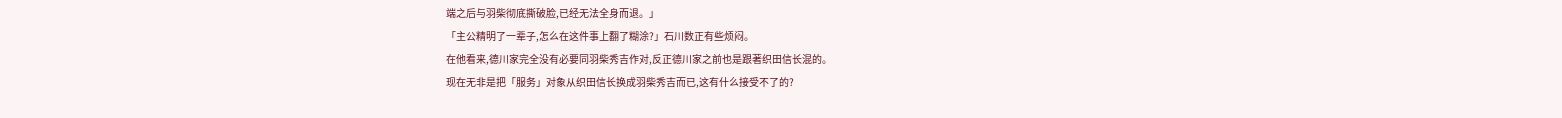端之后与羽柴彻底撕破脸,已经无法全身而退。」
「主公精明了一辈子,怎么在这件事上翻了糊涂?」石川数正有些烦闷。
在他看来,德川家完全没有必要同羽柴秀吉作对,反正德川家之前也是跟著织田信长混的。
现在无非是把「服务」对象从织田信长换成羽柴秀吉而已,这有什么接受不了的?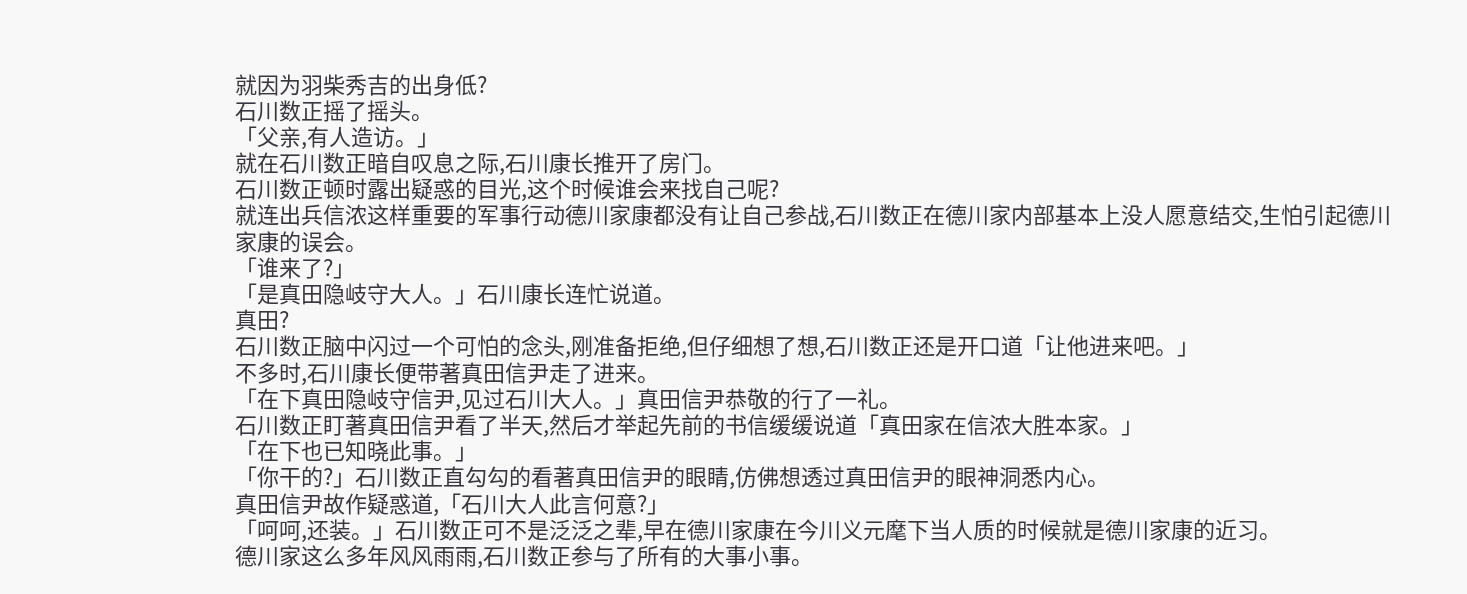就因为羽柴秀吉的出身低?
石川数正摇了摇头。
「父亲,有人造访。」
就在石川数正暗自叹息之际,石川康长推开了房门。
石川数正顿时露出疑惑的目光,这个时候谁会来找自己呢?
就连出兵信浓这样重要的军事行动德川家康都没有让自己参战,石川数正在德川家内部基本上没人愿意结交,生怕引起德川家康的误会。
「谁来了?」
「是真田隐岐守大人。」石川康长连忙说道。
真田?
石川数正脑中闪过一个可怕的念头,刚准备拒绝,但仔细想了想,石川数正还是开口道「让他进来吧。」
不多时,石川康长便带著真田信尹走了进来。
「在下真田隐岐守信尹,见过石川大人。」真田信尹恭敬的行了一礼。
石川数正盯著真田信尹看了半天,然后才举起先前的书信缓缓说道「真田家在信浓大胜本家。」
「在下也已知晓此事。」
「你干的?」石川数正直勾勾的看著真田信尹的眼睛,仿佛想透过真田信尹的眼神洞悉内心。
真田信尹故作疑惑道,「石川大人此言何意?」
「呵呵,还装。」石川数正可不是泛泛之辈,早在德川家康在今川义元麾下当人质的时候就是德川家康的近习。
德川家这么多年风风雨雨,石川数正参与了所有的大事小事。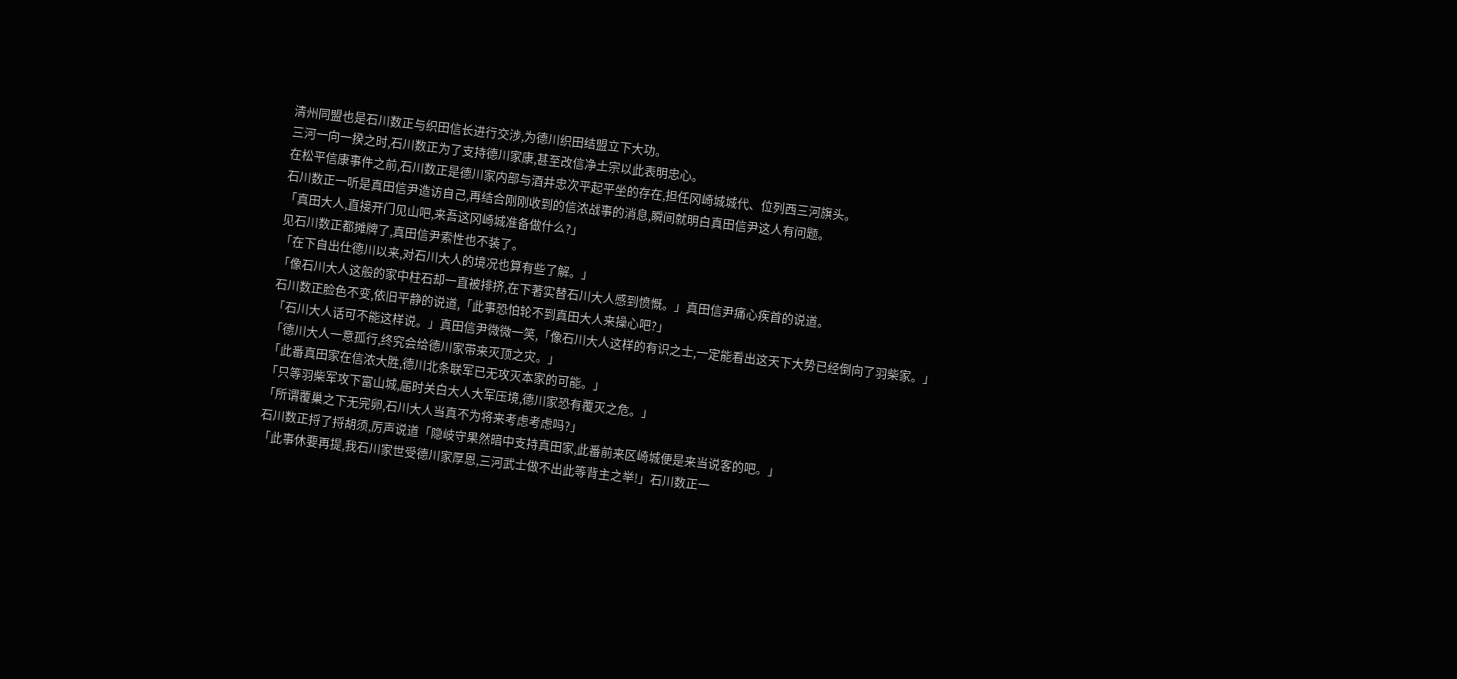清州同盟也是石川数正与织田信长进行交涉,为德川织田结盟立下大功。
三河一向一揆之时,石川数正为了支持德川家康,甚至改信净土宗以此表明忠心。
在松平信康事件之前,石川数正是德川家内部与酒井忠次平起平坐的存在,担任冈崎城城代、位列西三河旗头。
石川数正一听是真田信尹造访自己,再结合刚刚收到的信浓战事的消息,瞬间就明白真田信尹这人有问题。
「真田大人,直接开门见山吧,来吾这冈崎城准备做什么?」
见石川数正都摊牌了,真田信尹索性也不装了。
「在下自出仕德川以来,对石川大人的境况也算有些了解。」
「像石川大人这般的家中柱石却一直被排挤,在下著实替石川大人感到愤慨。」真田信尹痛心疾首的说道。
石川数正脸色不变,依旧平静的说道,「此事恐怕轮不到真田大人来操心吧?」
「石川大人话可不能这样说。」真田信尹微微一笑,「像石川大人这样的有识之士,一定能看出这天下大势已经倒向了羽柴家。」
「德川大人一意孤行,终究会给德川家带来灭顶之灾。」
「此番真田家在信浓大胜,德川北条联军已无攻灭本家的可能。」
「只等羽柴军攻下富山城,届时关白大人大军压境,德川家恐有覆灭之危。」
「所谓覆巢之下无完卵,石川大人当真不为将来考虑考虑吗?」
石川数正捋了捋胡须,厉声说道「隐岐守果然暗中支持真田家,此番前来区崎城便是来当说客的吧。」
「此事休要再提,我石川家世受德川家厚恩,三河武士做不出此等背主之举!」石川数正一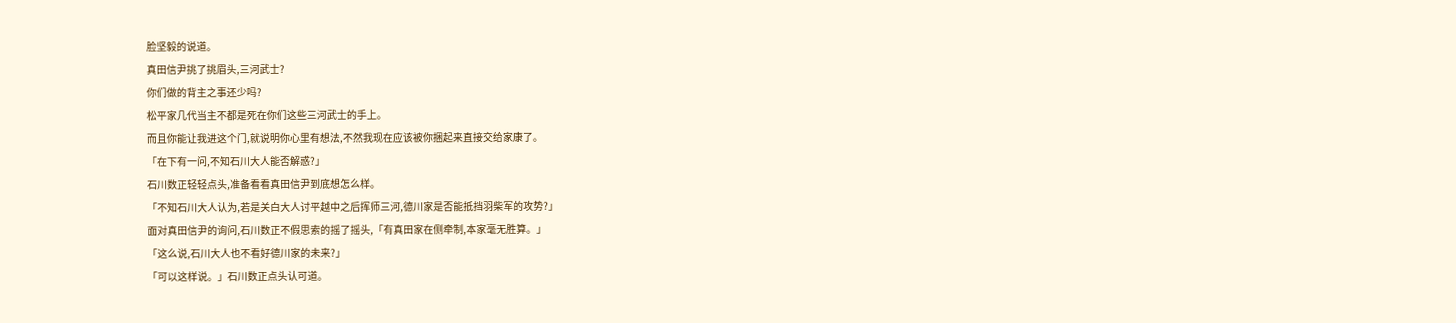脸坚毅的说道。
真田信尹挑了挑眉头,三河武士?
你们做的背主之事还少吗?
松平家几代当主不都是死在你们这些三河武士的手上。
而且你能让我进这个门,就说明你心里有想法,不然我现在应该被你捆起来直接交给家康了。
「在下有一问,不知石川大人能否解惑?」
石川数正轻轻点头,准备看看真田信尹到底想怎么样。
「不知石川大人认为,若是关白大人讨平越中之后挥师三河,德川家是否能抵挡羽柴军的攻势?」
面对真田信尹的询问,石川数正不假思索的摇了摇头,「有真田家在侧牵制,本家毫无胜算。」
「这么说,石川大人也不看好德川家的未来?」
「可以这样说。」石川数正点头认可道。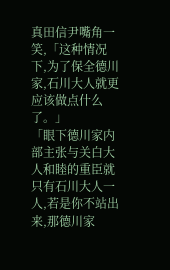真田信尹嘴角一笑,「这种情况下,为了保全德川家,石川大人就更应该做点什么了。」
「眼下德川家内部主张与关白大人和睦的重臣就只有石川大人一人,若是你不站出来,那德川家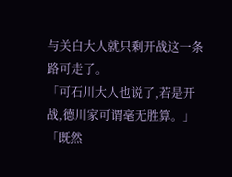与关白大人就只剩开战这一条路可走了。
「可石川大人也说了,若是开战,德川家可谓毫无胜算。」
「既然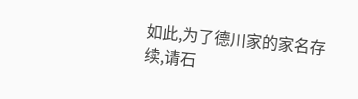如此,为了德川家的家名存续,请石